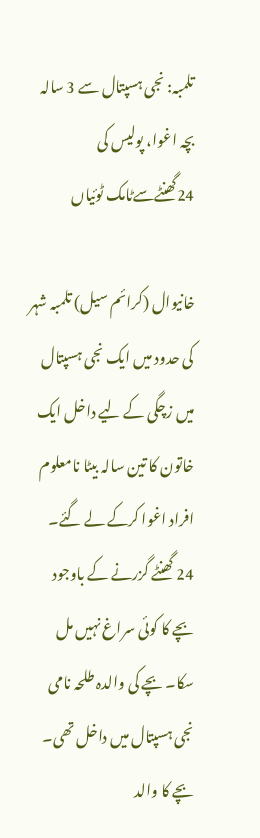تلمبہ: نجی ہسپتال سے 3 سالہ بچہ اغوا، پولیس کی 24گھنٹےسےٹامک ٹوئیاں

خانیوال (کرائم سیل) تلمبہ شہر کی حدود میں ایک نجی ہسپتال میں زچگی کے لیے داخل ایک خاتون کا تین سالہ بیٹا نامعلوم افراد اغوا کرکے لے گئے۔ 24 گھنٹے گزرنے کے باوجود بچے کا کوئی سراغ نہیں مل سکا۔ بچے کی والدہ طلحہ نامی نجی ہسپتال میں داخل تھی۔ بچے کا والد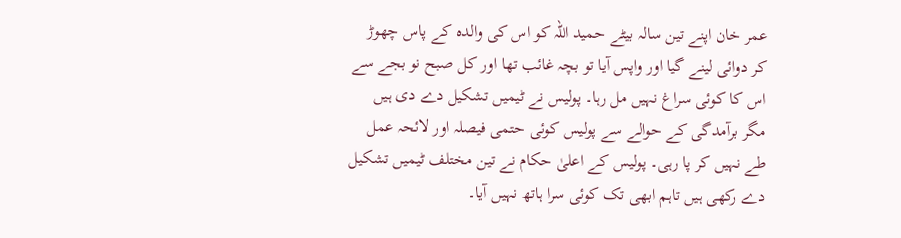عمر خان اپنے تین سالہ بیٹے حمید اللہ کو اس کی والدہ کے پاس چھوڑ کر دوائی لینے گیا اور واپس آیا تو بچہ غائب تھا اور کل صبح نو بجے سے اس کا کوئی سراغ نہیں مل رہا۔ پولیس نے ٹیمیں تشکیل دے دی ہیں مگر برآمدگی کے حوالے سے پولیس کوئی حتمی فیصلہ اور لائحہ عمل طے نہیں کر پا رہی۔ پولیس کے اعلیٰ حکام نے تین مختلف ٹیمیں تشکیل دے رکھی ہیں تاہم ابھی تک کوئی سرا ہاتھ نہیں آیا۔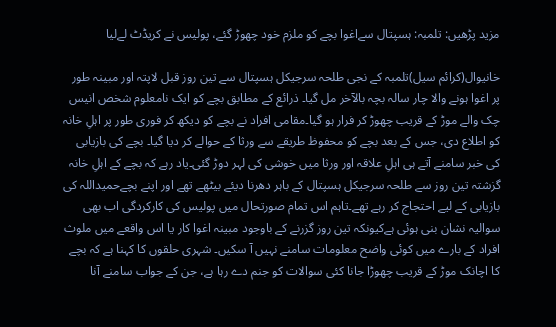مزید پڑھیں: تلمبہ: ہسپتال سےاغوا بچے کو ملزم خود چھوڑ گئے، پولیس نے کریڈٹ لےلیا

خانیوال(کرائم سیل)تلمبہ کے نجی طلحہ سرجیکل ہسپتال سے تین روز قبل لاپتہ اور مبینہ طور پر اغوا ہونے والا چار سالہ بچہ بالآخر مل گیا۔ ذرائع کے مطابق بچے کو ایک نامعلوم شخص انیس چک والے موڑ کے قریب چھوڑ کر فرار ہو گیا۔مقامی افراد نے بچے کو دیکھ کر فوری طور پر اہلِ خانہ کو اطلاع دی، جس کے بعد بچے کو محفوظ طریقے سے ورثا کے حوالے کر دیا گیا۔ بچے کی بازیابی کی خبر سامنے آتے ہی اہلِ علاقہ اور ورثا میں خوشی کی لہر دوڑ گئی۔یاد رہے کہ بچے کے اہلِ خانہ گزشتہ تین روز سے طلحہ سرجیکل ہسپتال کے باہر دھرنا دیئے بیٹھے تھے اور اپنے بچےحمیداللہ کی بازیابی کے لیے احتجاج کر رہے تھے۔تاہم اس تمام صورتحال میں پولیس کی کارکردگی اب بھی سوالیہ نشان بنی ہوئی ہےکیونکہ تین روز گزرنے کے باوجود مبینہ اغوا کار یا اس واقعے میں ملوث افراد کے بارے میں کوئی واضح معلومات سامنے نہیں آ سکیں۔ شہری حلقوں کا کہنا ہے کہ بچے کا اچانک موڑ کے قریب چھوڑا جانا کئی سوالات کو جنم دے رہا ہے، جن کے جواب سامنے آنا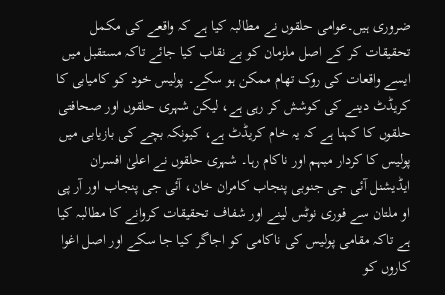ضروری ہیں۔عوامی حلقوں نے مطالبہ کیا ہے کہ واقعے کی مکمل تحقیقات کر کے اصل ملزمان کو بے نقاب کیا جائے تاکہ مستقبل میں ایسے واقعات کی روک تھام ممکن ہو سکے۔ پولیس خود کو کامیابی کا کریڈٹ دینے کی کوشش کر رہی ہے، لیکن شہری حلقوں اور صحافتی حلقوں کا کہنا ہے کہ یہ خام کریڈٹ ہے، کیونکہ بچے کی بازیابی میں پولیس کا کردار مبہم اور ناکام رہا۔ شہری حلقوں نے اعلیٰ افسران ایڈیشنل آئی جی جنوبی پنجاب کامران خان، آئی جی پنجاب اور آر پی او ملتان سے فوری نوٹس لینے اور شفاف تحقیقات کروانے کا مطالبہ کیا ہے تاکہ مقامی پولیس کی ناکامی کو اجاگر کیا جا سکے اور اصل اغوا کاروں کو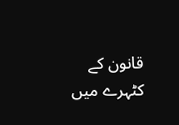قانون کے کٹہرے میں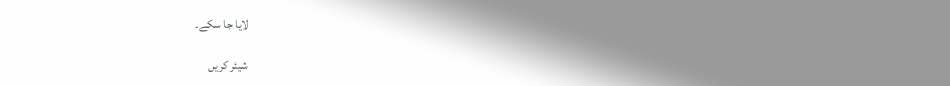لایا جا سکے۔

شیئر کریں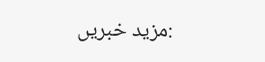:مزید خبریں